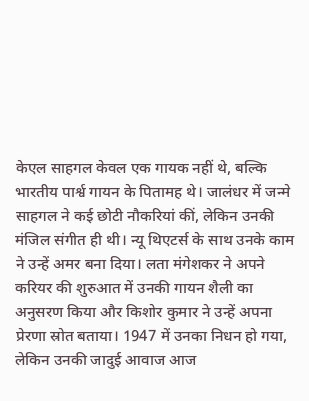केएल साहगल केवल एक गायक नहीं थे, बल्कि भारतीय पार्श्व गायन के पितामह थे। जालंधर में जन्मे साहगल ने कई छोटी नौकरियां कीं, लेकिन उनकी मंजिल संगीत ही थी। न्यू थिएटर्स के साथ उनके काम ने उन्हें अमर बना दिया। लता मंगेशकर ने अपने करियर की शुरुआत में उनकी गायन शैली का अनुसरण किया और किशोर कुमार ने उन्हें अपना प्रेरणा स्रोत बताया। 1947 में उनका निधन हो गया, लेकिन उनकी जादुई आवाज आज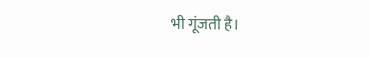भी गूंजती है।